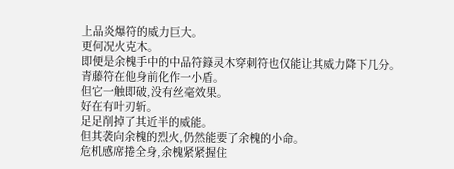上品炎爆符的威力巨大。
更何况火克木。
即便是余槐手中的中品符籙灵木穿刺符也仅能让其威力降下几分。
青藤符在他身前化作一小盾。
但它一触即破,没有丝毫效果。
好在有叶刃斩。
足足削掉了其近半的威能。
但其袭向余槐的烈火,仍然能要了余槐的小命。
危机感席捲全身,余槐紧紧握住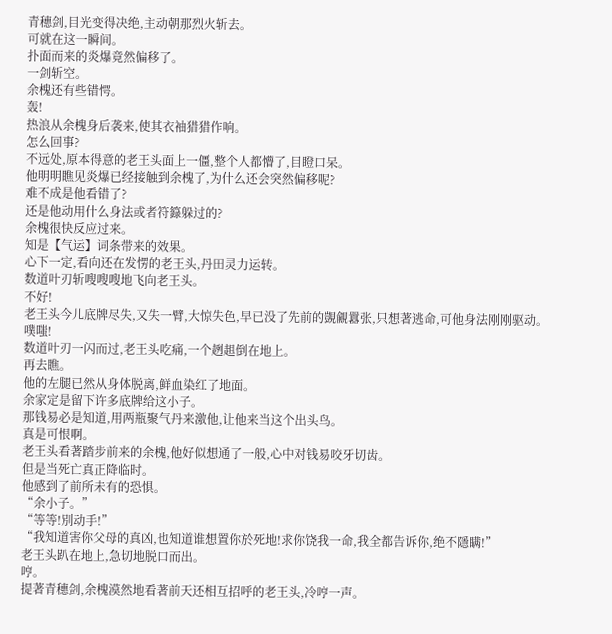青穗剑,目光变得决绝,主动朝那烈火斩去。
可就在这一瞬间。
扑面而来的炎爆竟然偏移了。
一剑斩空。
余槐还有些错愕。
轰!
热浪从余槐身后袭来,使其衣袖猎猎作响。
怎么回事?
不远处,原本得意的老王头面上一僵,整个人都懵了,目瞪口呆。
他明明瞧见炎爆已经接触到余槐了,为什么还会突然偏移呢?
难不成是他看错了?
还是他动用什么身法或者符籙躲过的?
余槐很快反应过来。
知是【气运】词条带来的效果。
心下一定,看向还在发愣的老王头,丹田灵力运转。
数道叶刃斩嗖嗖嗖地飞向老王头。
不好!
老王头今儿底牌尽失,又失一臂,大惊失色,早已没了先前的覬覦囂张,只想著逃命,可他身法刚刚驱动。
噗嗤!
数道叶刃一闪而过,老王头吃痛,一个趔趄倒在地上。
再去瞧。
他的左腿已然从身体脱离,鲜血染红了地面。
余家定是留下许多底牌给这小子。
那钱易必是知道,用两瓶聚气丹来激他,让他来当这个出头鸟。
真是可恨啊。
老王头看著踏步前来的余槐,他好似想通了一般,心中对钱易咬牙切齿。
但是当死亡真正降临时。
他感到了前所未有的恐惧。
“余小子。”
“等等!別动手!”
“我知道害你父母的真凶,也知道谁想置你於死地!求你饶我一命,我全都告诉你,绝不隱瞒!”
老王头趴在地上,急切地脱口而出。
哼。
提著青穗剑,余槐漠然地看著前天还相互招呼的老王头,冷哼一声。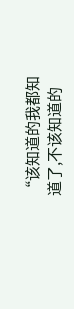“该知道的我都知道了,不该知道的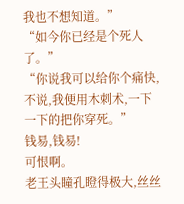我也不想知道。”
“如今你已经是个死人了。”
“你说我可以给你个痛快,不说,我便用木刺术,一下一下的把你穿死。”
钱易,钱易!
可恨啊。
老王头瞳孔瞪得极大,丝丝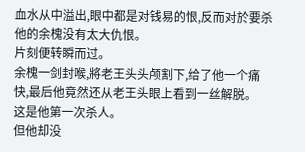血水从中溢出,眼中都是对钱易的恨,反而对於要杀他的余槐没有太大仇恨。
片刻便转瞬而过。
余槐一剑封喉,將老王头头颅割下,给了他一个痛快,最后他竟然还从老王头眼上看到一丝解脱。
这是他第一次杀人。
但他却没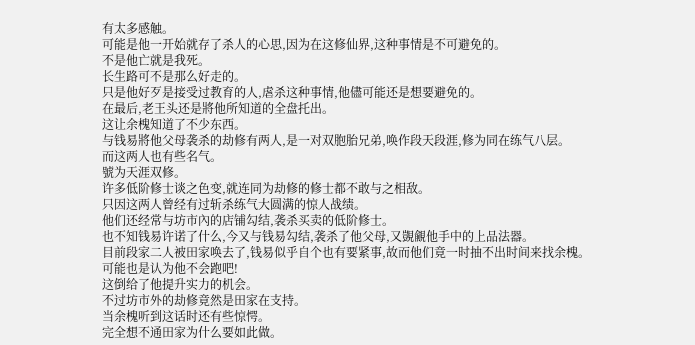有太多感触。
可能是他一开始就存了杀人的心思,因为在这修仙界,这种事情是不可避免的。
不是他亡就是我死。
长生路可不是那么好走的。
只是他好歹是接受过教育的人,虐杀这种事情,他儘可能还是想要避免的。
在最后,老王头还是將他所知道的全盘托出。
这让余槐知道了不少东西。
与钱易將他父母袭杀的劫修有两人,是一对双胞胎兄弟,唤作段天段涯,修为同在练气八层。
而这两人也有些名气。
號为天涯双修。
许多低阶修士谈之色变,就连同为劫修的修士都不敢与之相敌。
只因这两人曾经有过斩杀练气大圆满的惊人战绩。
他们还经常与坊市內的店铺勾结,袭杀买卖的低阶修士。
也不知钱易许诺了什么,今又与钱易勾结,袭杀了他父母,又覬覦他手中的上品法器。
目前段家二人被田家唤去了,钱易似乎自个也有要紧事,故而他们竟一时抽不出时间来找余槐。
可能也是认为他不会跑吧!
这倒给了他提升实力的机会。
不过坊市外的劫修竟然是田家在支持。
当余槐听到这话时还有些惊愕。
完全想不通田家为什么要如此做。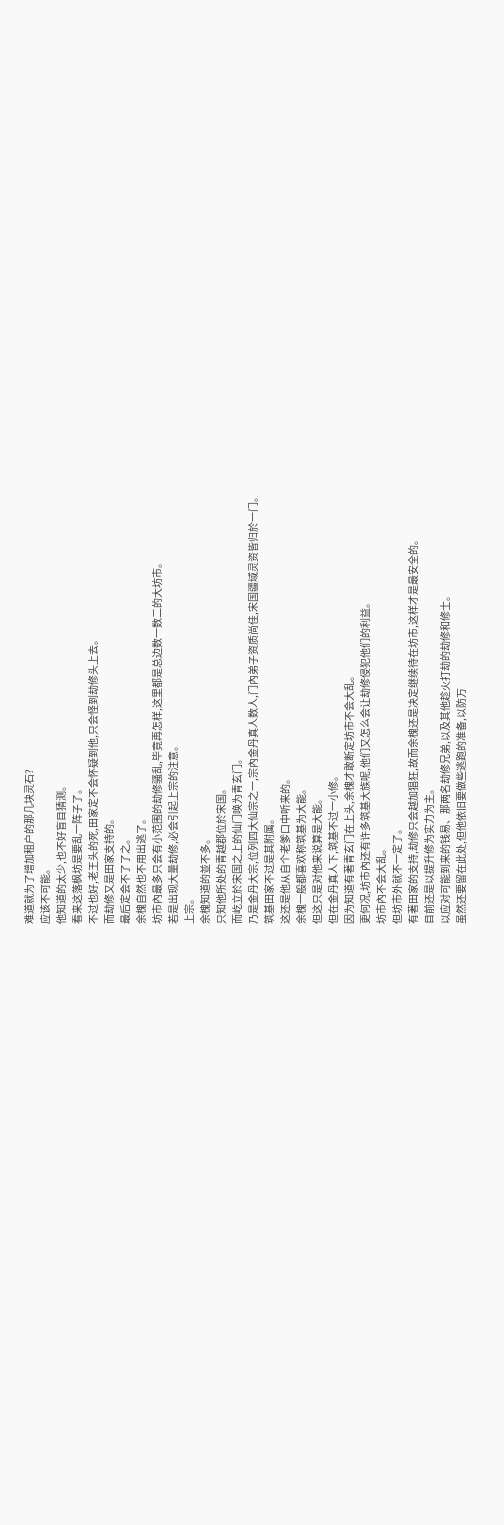难道就为了增加租户的那几块灵石?
应该不可能。
他知道的太少,也不好盲目猜测。
看来这落枫坊是要乱一阵子了。
不过也好,老王头的死,田家定不会怀疑到他,只会怪到劫修头上去。
而劫修又是田家支持的。
最后定会不了了之。
余槐自然也不用出逃了。
坊市內最多只会有小范围的劫修骚乱,毕竟再怎样,这里都是总边数一数二的大坊市。
若是出现大量劫修,必会引起上宗的注意。
上宗。
余槐知道的並不多。
只知他所处的青越郡位於宋国。
而屹立於宋国之上的仙门唤为青玄门。
乃是金丹大宗,位列四大仙宗之一,宗內金丹真人数人,门內弟子资质尚佳,宋国疆域灵资皆归於一门。
筑基田家不过是其附属。
这还是他从自个老爹口中听来的。
余槐一般都喜欢称筑基为大能。
但这只是对他来说算是大能。
但在金丹真人下,筑基不过一小修。
因为知道有著青玄门在上头,余槐才敢断定坊市不会大乱。
更何况,坊市內还有许多筑基大族呢,他们又怎么会让劫修侵犯他们的利益。
坊市內不会大乱。
但坊市外就不一定了。
有著田家的支持,劫修只会越加猖狂,故而余槐还是决定继续待在坊市,这样才是最安全的。
目前还是以提升修为实力为主。
以应对可能到来的钱易、那两名劫修兄弟,以及其他趁火打劫的劫修和修士。
虽然还要留在此处,但他依旧要做些逃跑的准备,以防万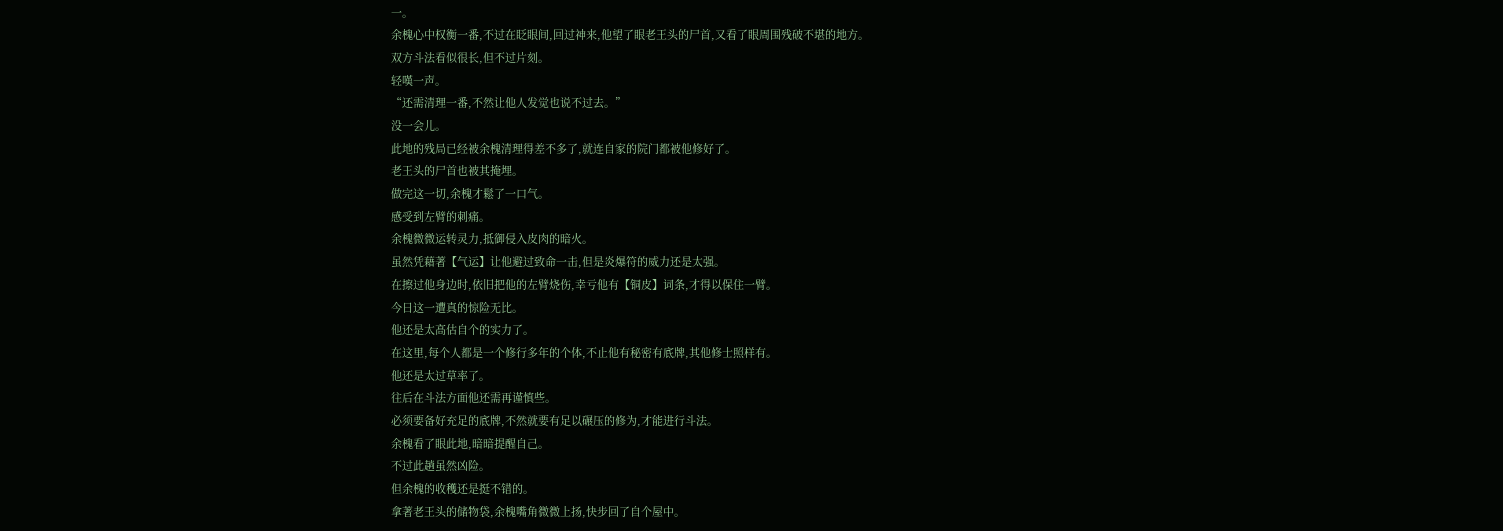一。
余槐心中权衡一番,不过在眨眼间,回过神来,他望了眼老王头的尸首,又看了眼周围残破不堪的地方。
双方斗法看似很长,但不过片刻。
轻嘆一声。
“还需清理一番,不然让他人发觉也说不过去。”
没一会儿。
此地的残局已经被余槐清理得差不多了,就连自家的院门都被他修好了。
老王头的尸首也被其掩埋。
做完这一切,余槐才鬆了一口气。
感受到左臂的刺痛。
余槐微微运转灵力,抵御侵入皮肉的暗火。
虽然凭藉著【气运】让他避过致命一击,但是炎爆符的威力还是太强。
在擦过他身边时,依旧把他的左臂烧伤,幸亏他有【铜皮】词条,才得以保住一臂。
今日这一遭真的惊险无比。
他还是太高估自个的实力了。
在这里,每个人都是一个修行多年的个体,不止他有秘密有底牌,其他修士照样有。
他还是太过草率了。
往后在斗法方面他还需再谨慎些。
必须要备好充足的底牌,不然就要有足以碾压的修为,才能进行斗法。
余槐看了眼此地,暗暗提醒自己。
不过此趟虽然凶险。
但余槐的收穫还是挺不错的。
拿著老王头的储物袋,余槐嘴角微微上扬,快步回了自个屋中。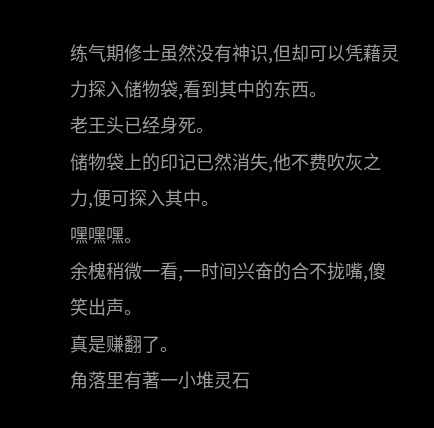练气期修士虽然没有神识,但却可以凭藉灵力探入储物袋,看到其中的东西。
老王头已经身死。
储物袋上的印记已然消失,他不费吹灰之力,便可探入其中。
嘿嘿嘿。
余槐稍微一看,一时间兴奋的合不拢嘴,傻笑出声。
真是赚翻了。
角落里有著一小堆灵石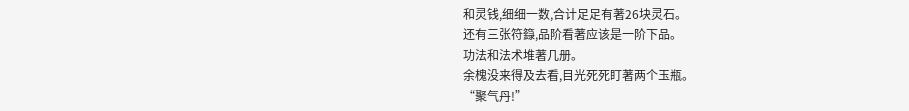和灵钱,细细一数,合计足足有著26块灵石。
还有三张符籙,品阶看著应该是一阶下品。
功法和法术堆著几册。
余槐没来得及去看,目光死死盯著两个玉瓶。
“聚气丹!”